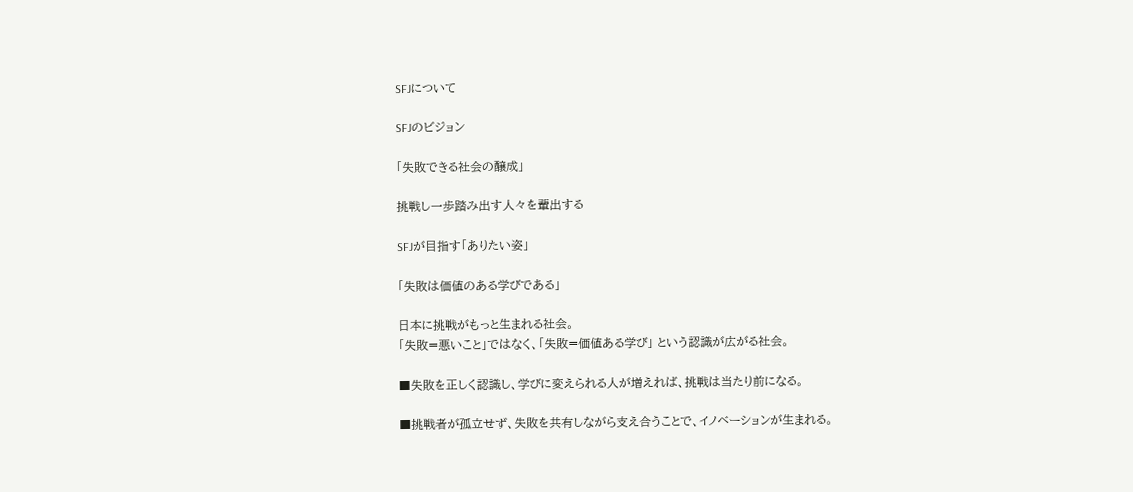SFJについて

SFJのビジョン

「失敗できる社会の醸成」

挑戦し一歩踏み出す人々を輩出する

SFJが目指す「ありたい姿」

「失敗は価値のある学びである」

日本に挑戦がもっと生まれる社会。
「失敗=悪いこと」ではなく、「失敗=価値ある学び」 という認識が広がる社会。

■失敗を正しく認識し、学びに変えられる人が増えれば、挑戦は当たり前になる。

■挑戦者が孤立せず、失敗を共有しながら支え合うことで、イノベーションが生まれる。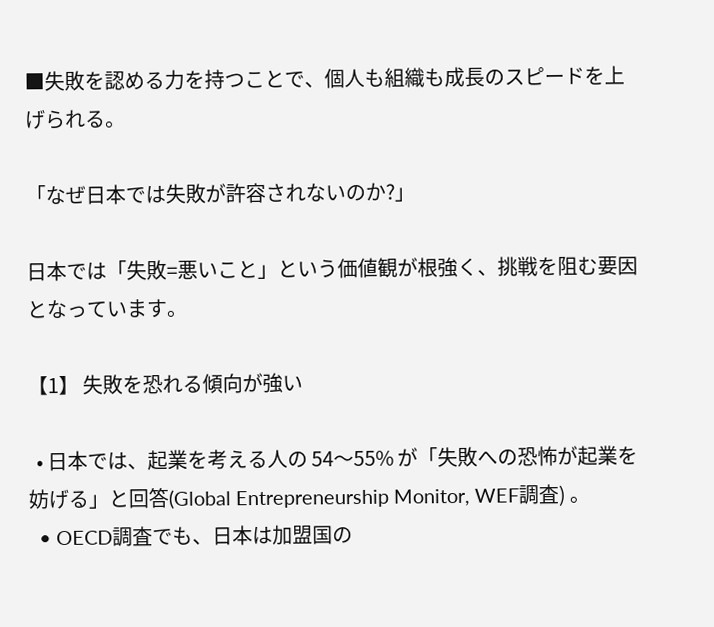■失敗を認める力を持つことで、個人も組織も成長のスピードを上げられる。

「なぜ日本では失敗が許容されないのか?」

日本では「失敗=悪いこと」という価値観が根強く、挑戦を阻む要因となっています。

【1】 失敗を恐れる傾向が強い

  • 日本では、起業を考える人の 54〜55% が「失敗への恐怖が起業を妨げる」と回答(Global Entrepreneurship Monitor, WEF調査) 。
  • OECD調査でも、日本は加盟国の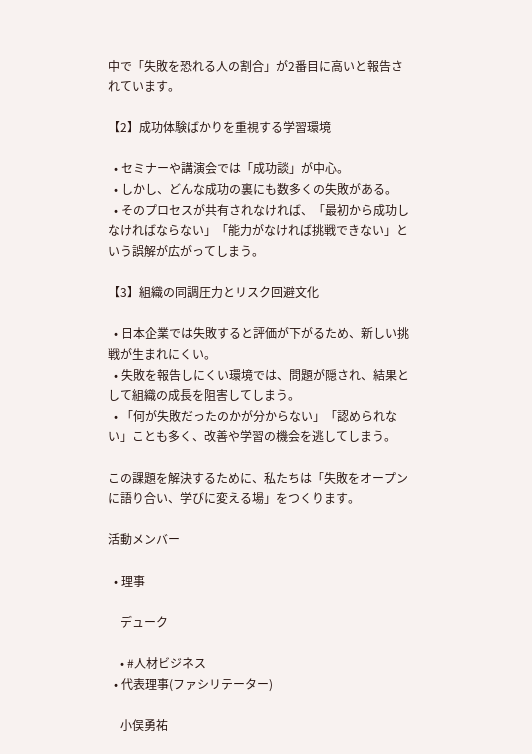中で「失敗を恐れる人の割合」が2番目に高いと報告されています。

【2】成功体験ばかりを重視する学習環境

  • セミナーや講演会では「成功談」が中心。
  • しかし、どんな成功の裏にも数多くの失敗がある。
  • そのプロセスが共有されなければ、「最初から成功しなければならない」「能力がなければ挑戦できない」という誤解が広がってしまう。

【3】組織の同調圧力とリスク回避文化

  • 日本企業では失敗すると評価が下がるため、新しい挑戦が生まれにくい。
  • 失敗を報告しにくい環境では、問題が隠され、結果として組織の成長を阻害してしまう。
  • 「何が失敗だったのかが分からない」「認められない」ことも多く、改善や学習の機会を逃してしまう。

この課題を解決するために、私たちは「失敗をオープンに語り合い、学びに変える場」をつくります。

活動メンバー

  • 理事

    デューク

    • #人材ビジネス
  • 代表理事(ファシリテーター)

    小俣勇祐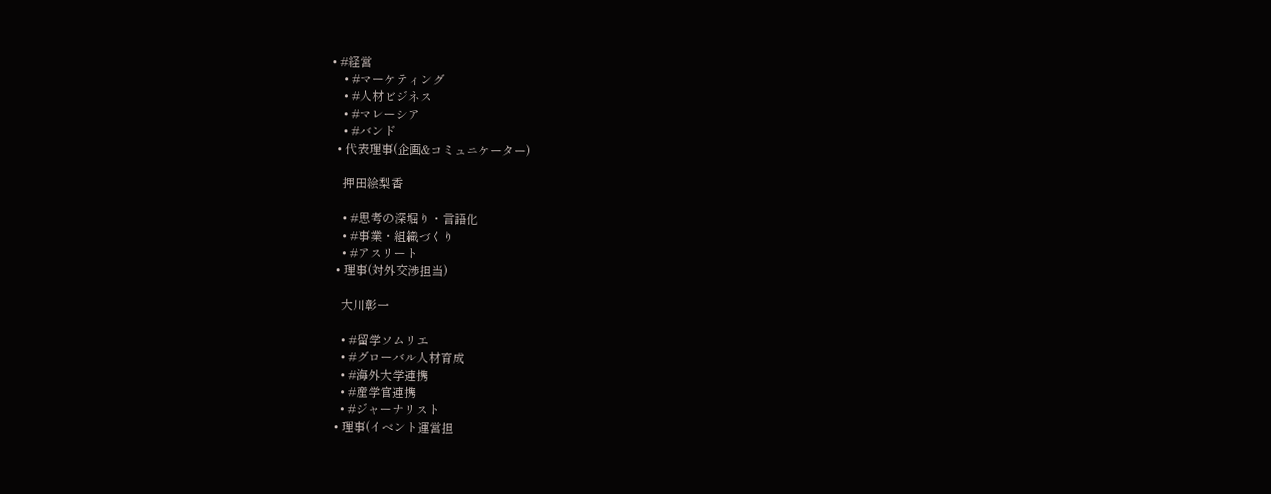• #経営
    • #マーケティング
    • #人材ビジネス
    • #マレーシア
    • #バンド
  • 代表理事(企画&コミュニケーター)

    押田絵梨香

    • #思考の深堀り・言語化
    • #事業・組織づくり
    • #アスリート
  • 理事(対外交渉担当)

    大川彰一

    • #留学ソムリエ
    • #グローバル人材育成
    • #海外大学連携
    • #産学官連携
    • #ジャーナリスト
  • 理事(イベント運営担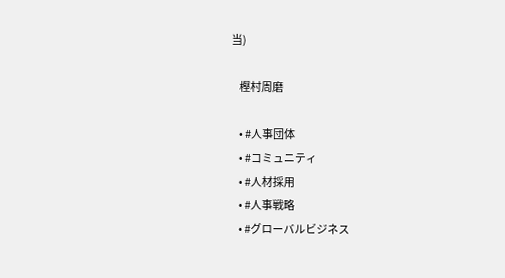当)

    樫村周磨

    • #人事団体
    • #コミュニティ
    • #人材採用
    • #人事戦略
    • #グローバルビジネス